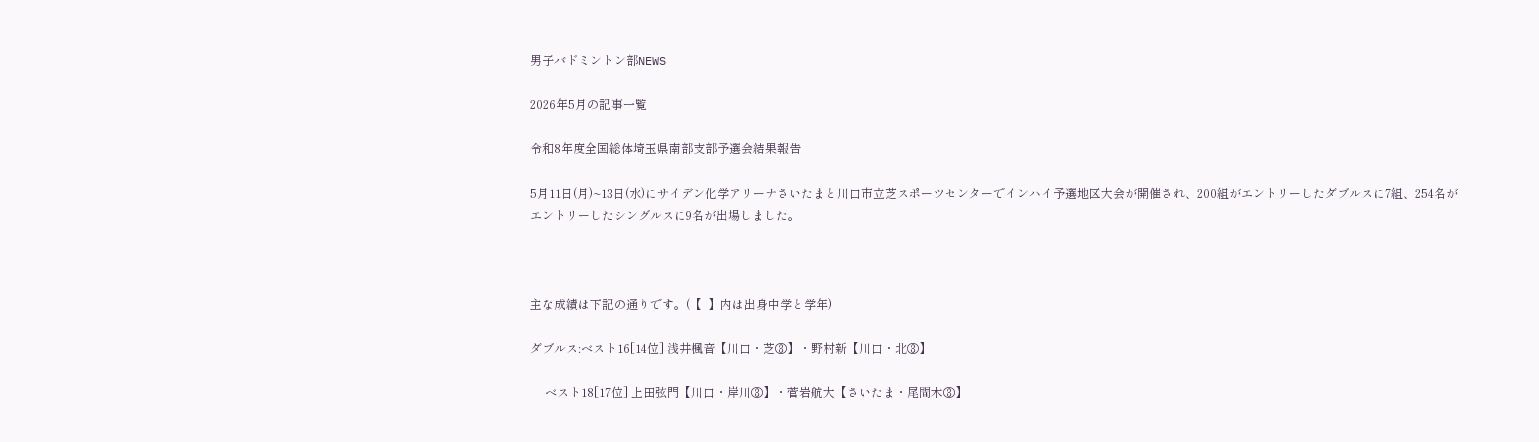男子バドミントン部NEWS

2026年5月の記事一覧

令和8年度全国総体埼玉県南部支部予選会結果報告

5月11日(月)~13日(水)にサイデン化学アリーナさいたまと川口市立芝スポーツセンターでインハイ予選地区大会が開催され、200組がエントリーしたダブルスに7組、254名がエントリーしたシングルスに9名が出場しました。



主な成績は下記の通りです。(【  】内は出身中学と学年)

ダブルス:ベスト16[14位] 浅井楓音【川口・芝③】・野村新【川口・北③】

     ベスト18[17位] 上田弦門【川口・岸川③】・菅岩航大【さいたま・尾間木③】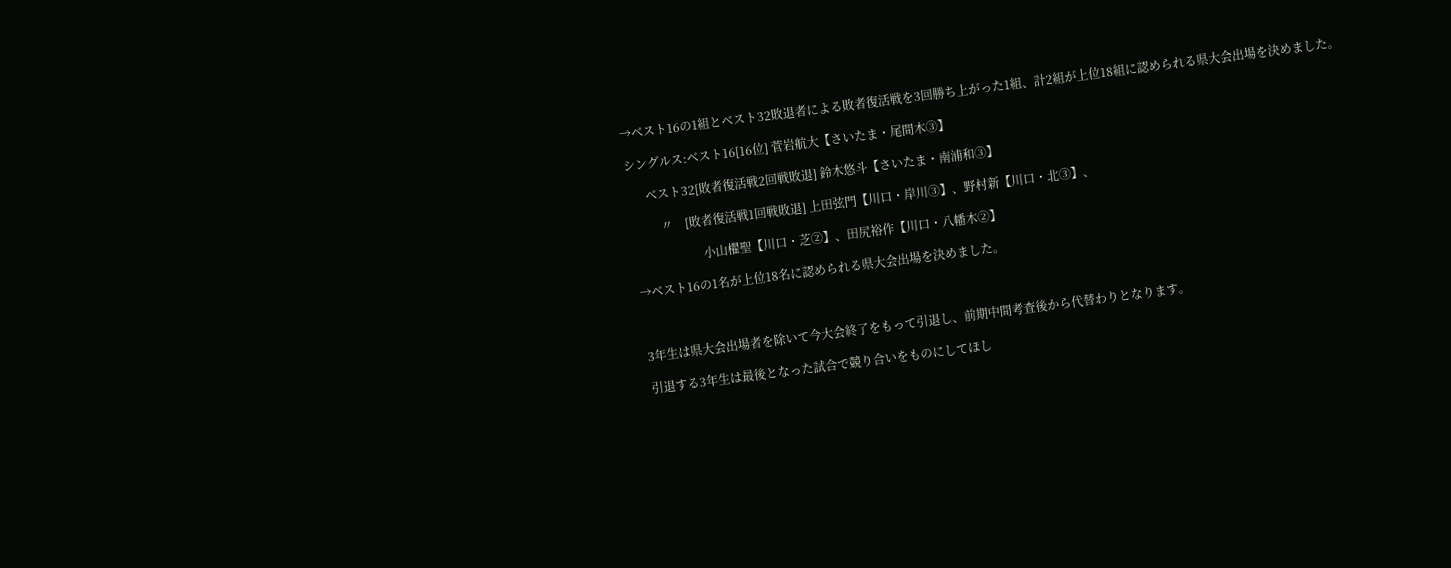→ベスト16の1組とベスト32敗退者による敗者復活戦を3回勝ち上がった1組、計2組が上位18組に認められる県大会出場を決めました。

シングルス:ベスト16[16位] 菅岩航大【さいたま・尾間木③】

      ベスト32[敗者復活戦2回戦敗退] 鈴木悠斗【さいたま・南浦和③】

          〃    [敗者復活戦1回戦敗退] 上田弦門【川口・岸川③】、野村新【川口・北③】、

                       小山櫂聖【川口・芝②】、田尻裕作【川口・八幡木②】

→ベスト16の1名が上位18名に認められる県大会出場を決めました。



3年生は県大会出場者を除いて今大会終了をもって引退し、前期中間考査後から代替わりとなります。

引退する3年生は最後となった試合で競り合いをものにしてほし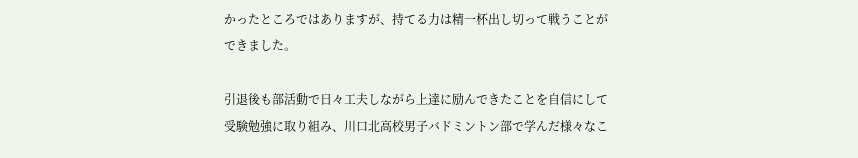かったところではありますが、持てる力は精一杯出し切って戦うことができました。

引退後も部活動で日々工夫しながら上達に励んできたことを自信にして受験勉強に取り組み、川口北高校男子バドミントン部で学んだ様々なこ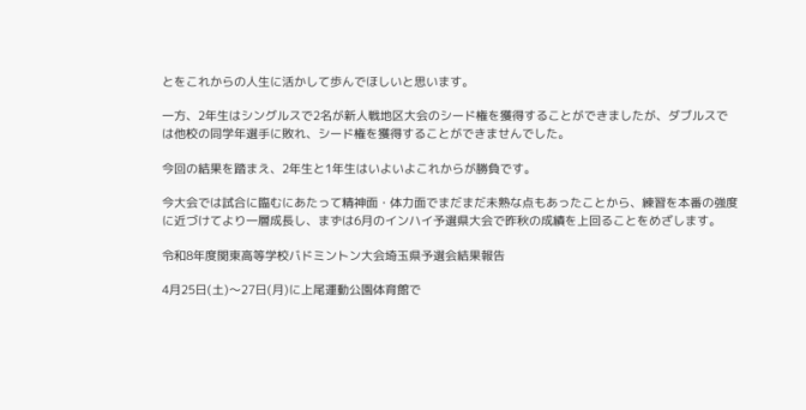とをこれからの人生に活かして歩んでほしいと思います。

一方、2年生はシングルスで2名が新人戦地区大会のシード権を獲得することができましたが、ダブルスでは他校の同学年選手に敗れ、シード権を獲得することができませんでした。

今回の結果を踏まえ、2年生と1年生はいよいよこれからが勝負です。

今大会では試合に臨むにあたって精神面・体力面でまだまだ未熟な点もあったことから、練習を本番の強度に近づけてより一層成長し、まずは6月のインハイ予選県大会で昨秋の成績を上回ることをめざします。

令和8年度関東高等学校バドミントン大会埼玉県予選会結果報告

4月25日(土)〜27日(月)に上尾運動公園体育館で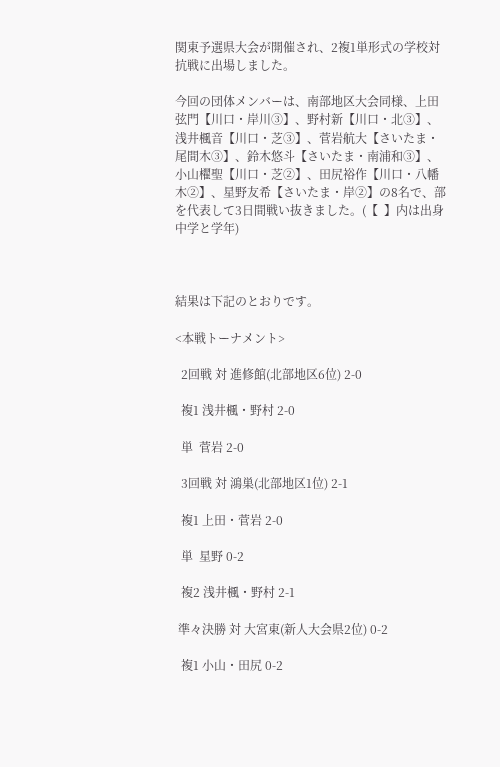関東予選県大会が開催され、2複1単形式の学校対抗戦に出場しました。

今回の団体メンバーは、南部地区大会同様、上田弦門【川口・岸川③】、野村新【川口・北③】、浅井楓音【川口・芝③】、菅岩航大【さいたま・尾間木③】、鈴木悠斗【さいたま・南浦和③】、小山櫂聖【川口・芝②】、田尻裕作【川口・八幡木②】、星野友希【さいたま・岸②】の8名で、部を代表して3日間戦い抜きました。(【  】内は出身中学と学年)



結果は下記のとおりです。

<本戦トーナメント>

  2回戦 対 進修館(北部地区6位) 2-0

  複1 浅井楓・野村 2-0

  単  菅岩 2-0

  3回戦 対 鴻巣(北部地区1位) 2-1

  複1 上田・菅岩 2-0

  単  星野 0-2

  複2 浅井楓・野村 2-1

 準々決勝 対 大宮東(新人大会県2位) 0-2

  複1 小山・田尻 0-2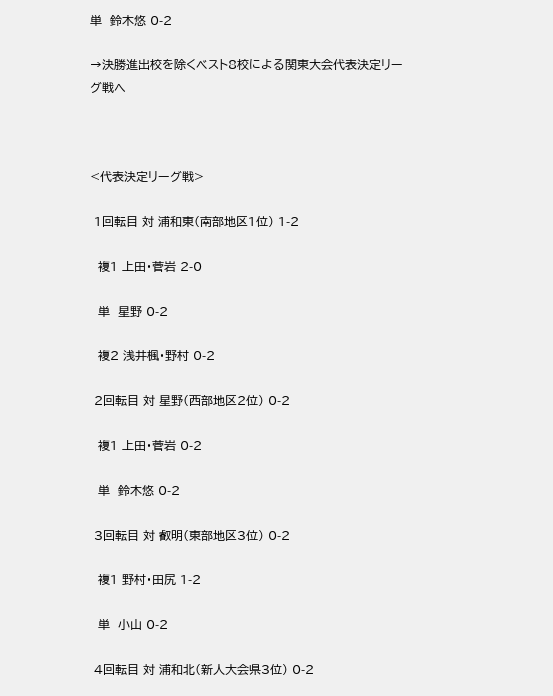単  鈴木悠 0-2

→決勝進出校を除くベスト8校による関東大会代表決定リーグ戦へ



<代表決定リーグ戦>

 1回転目 対 浦和東(南部地区1位) 1-2

  複1 上田・菅岩 2-0

  単  星野 0-2

  複2 浅井楓・野村 0-2

 2回転目 対 星野(西部地区2位) 0-2

  複1 上田・菅岩 0-2

  単  鈴木悠 0-2

 3回転目 対 叡明(東部地区3位) 0-2

  複1 野村・田尻 1-2

  単  小山 0-2

 4回転目 対 浦和北(新人大会県3位) 0-2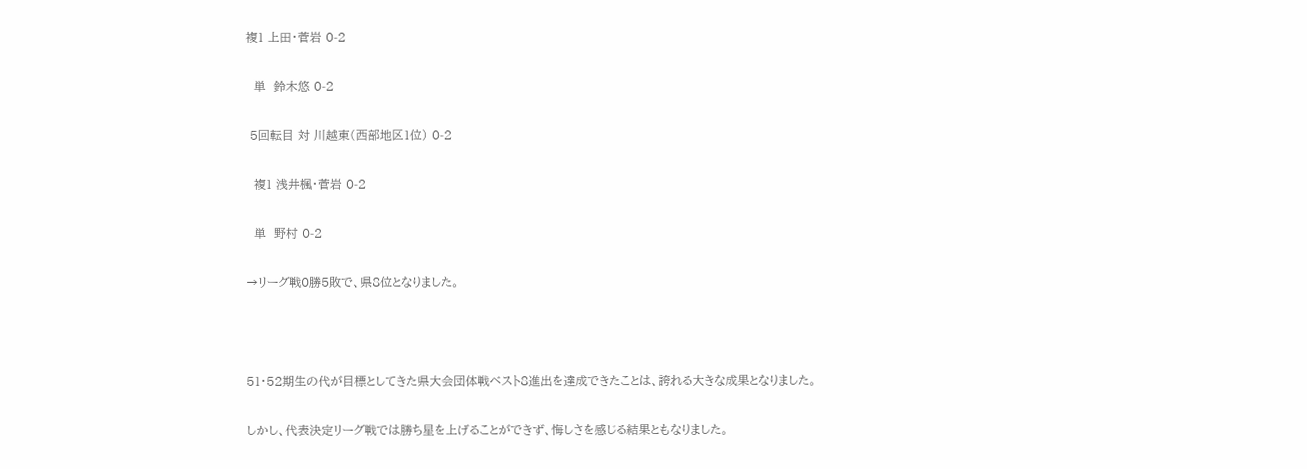複1 上田・菅岩 0-2

  単  鈴木悠 0-2

 5回転目 対 川越東(西部地区1位) 0-2

  複1 浅井楓・菅岩 0-2

  単  野村 0-2

→リーグ戦0勝5敗で、県8位となりました。



51・52期生の代が目標としてきた県大会団体戦ベスト8進出を達成できたことは、誇れる大きな成果となりました。

しかし、代表決定リーグ戦では勝ち星を上げることができず、悔しさを感じる結果ともなりました。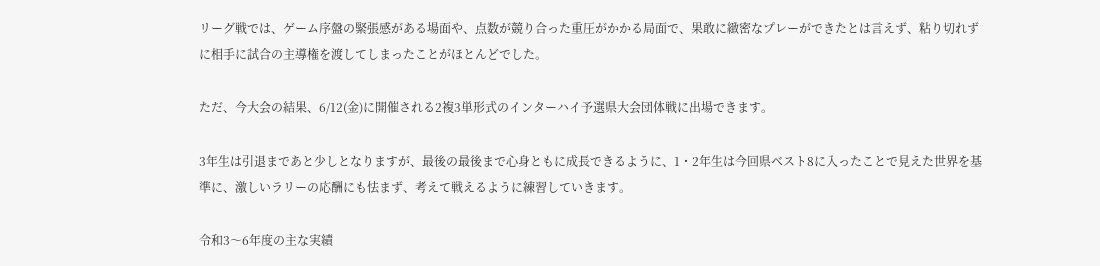リーグ戦では、ゲーム序盤の緊張感がある場面や、点数が競り合った重圧がかかる局面で、果敢に緻密なプレーができたとは言えず、粘り切れずに相手に試合の主導権を渡してしまったことがほとんどでした。

ただ、今大会の結果、6/12(金)に開催される2複3単形式のインターハイ予選県大会団体戦に出場できます。

3年生は引退まであと少しとなりますが、最後の最後まで心身ともに成長できるように、1・2年生は今回県ベスト8に入ったことで見えた世界を基準に、激しいラリーの応酬にも怯まず、考えて戦えるように練習していきます。

令和3〜6年度の主な実績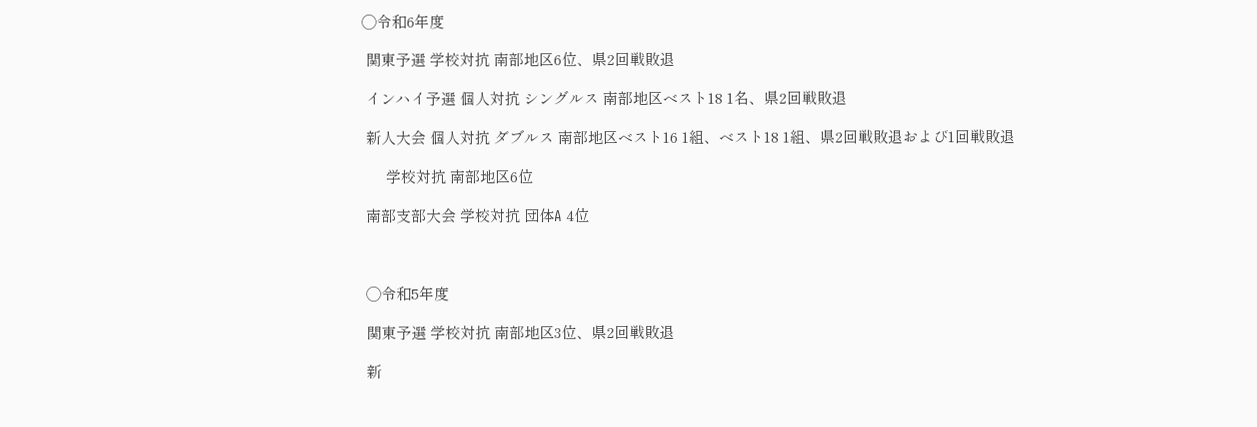◯令和6年度

 関東予選 学校対抗 南部地区6位、県2回戦敗退

 インハイ予選 個人対抗 シングルス 南部地区ベスト18 1名、県2回戦敗退

 新人大会 個人対抗 ダブルス 南部地区ベスト16 1組、ベスト18 1組、県2回戦敗退および1回戦敗退

      学校対抗 南部地区6位

 南部支部大会 学校対抗 団体A 4位



 ◯令和5年度

 関東予選 学校対抗 南部地区3位、県2回戦敗退

 新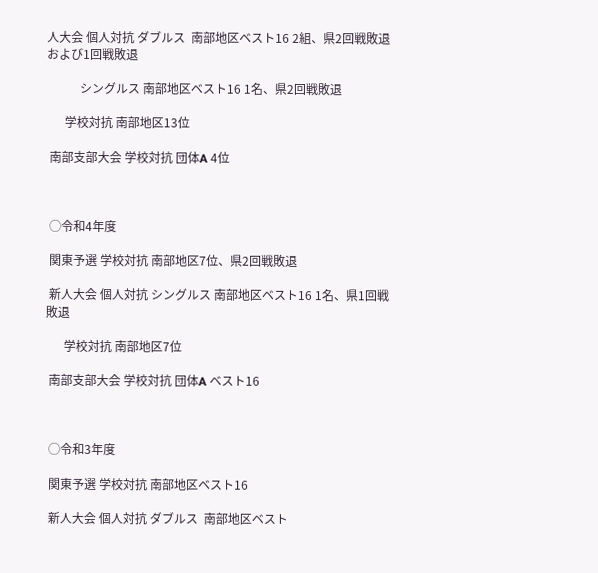人大会 個人対抗 ダブルス  南部地区ベスト16 2組、県2回戦敗退および1回戦敗退

           シングルス 南部地区ベスト16 1名、県2回戦敗退

      学校対抗 南部地区13位

 南部支部大会 学校対抗 団体A 4位



 ◯令和4年度

 関東予選 学校対抗 南部地区7位、県2回戦敗退

 新人大会 個人対抗 シングルス 南部地区ベスト16 1名、県1回戦敗退

      学校対抗 南部地区7位

 南部支部大会 学校対抗 団体A ベスト16



 ◯令和3年度

 関東予選 学校対抗 南部地区ベスト16

 新人大会 個人対抗 ダブルス  南部地区ベスト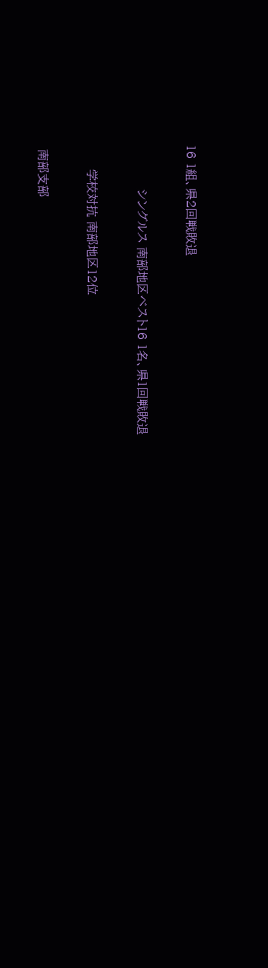16 1組、県2回戦敗退

           シングルス 南部地区ベスト16 1名、県1回戦敗退

      学校対抗 南部地区12位

 南部支部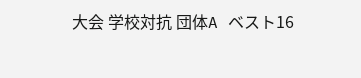大会 学校対抗 団体A ベスト16